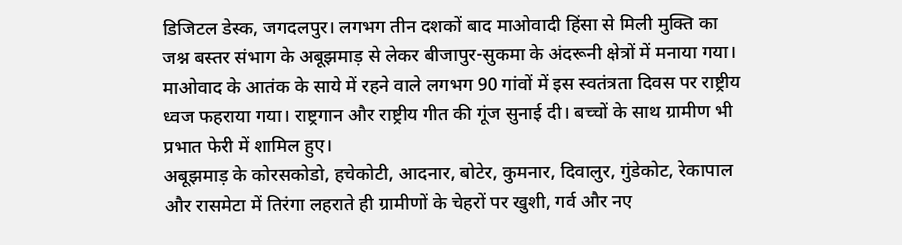डिजिटल डेस्क, जगदलपुर। लगभग तीन दशकों बाद माओवादी हिंसा से मिली मुक्ति का जश्न बस्तर संभाग के अबूझमाड़ से लेकर बीजापुर-सुकमा के अंदरूनी क्षेत्रों में मनाया गया। माओवाद के आतंक के साये में रहने वाले लगभग 90 गांवों में इस स्वतंत्रता दिवस पर राष्ट्रीय ध्वज फहराया गया। राष्ट्रगान और राष्ट्रीय गीत की गूंज सुनाई दी। बच्चों के साथ ग्रामीण भी प्रभात फेरी में शामिल हुए।
अबूझमाड़ के कोरसकोडो, हचेकोटी, आदनार, बोटेर, कुमनार, दिवालुर, गुंडेकोट, रेकापाल और रासमेटा में तिरंगा लहराते ही ग्रामीणों के चेहरों पर खुशी, गर्व और नए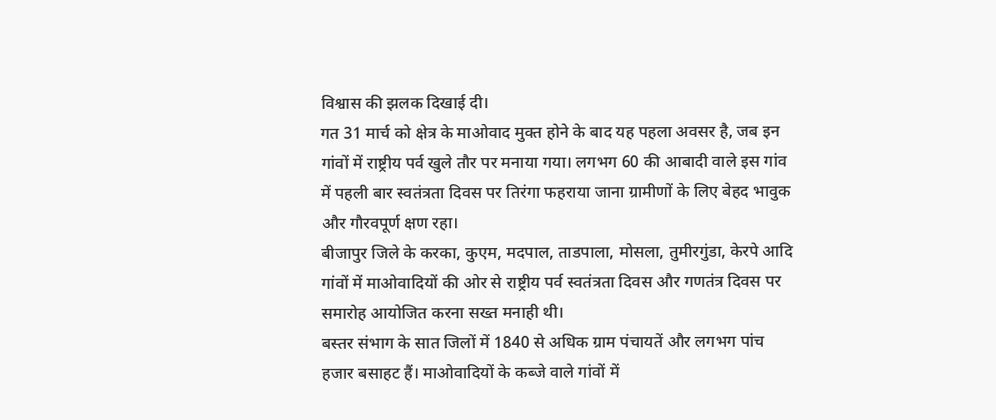विश्वास की झलक दिखाई दी।
गत 31 मार्च को क्षेत्र के माओवाद मुक्त होने के बाद यह पहला अवसर है, जब इन गांवों में राष्ट्रीय पर्व खुले तौर पर मनाया गया। लगभग 60 की आबादी वाले इस गांव में पहली बार स्वतंत्रता दिवस पर तिरंगा फहराया जाना ग्रामीणों के लिए बेहद भावुक और गौरवपूर्ण क्षण रहा।
बीजापुर जिले के करका, कुएम, मदपाल, ताडपाला, मोसला, तुमीरगुंडा, केरपे आदि गांवों में माओवादियों की ओर से राष्ट्रीय पर्व स्वतंत्रता दिवस और गणतंत्र दिवस पर समारोह आयोजित करना सख्त मनाही थी।
बस्तर संभाग के सात जिलों में 1840 से अधिक ग्राम पंचायतें और लगभग पांच हजार बसाहट हैं। माओवादियों के कब्जे वाले गांवों में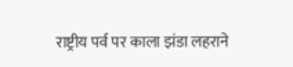राष्ट्रीय पर्व पर काला झंडा लहराने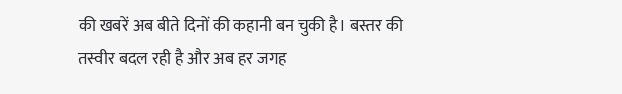की खबरें अब बीते दिनों की कहानी बन चुकी है। बस्तर की तस्वीर बदल रही है और अब हर जगह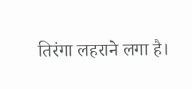तिरंगा लहराने लगा है।